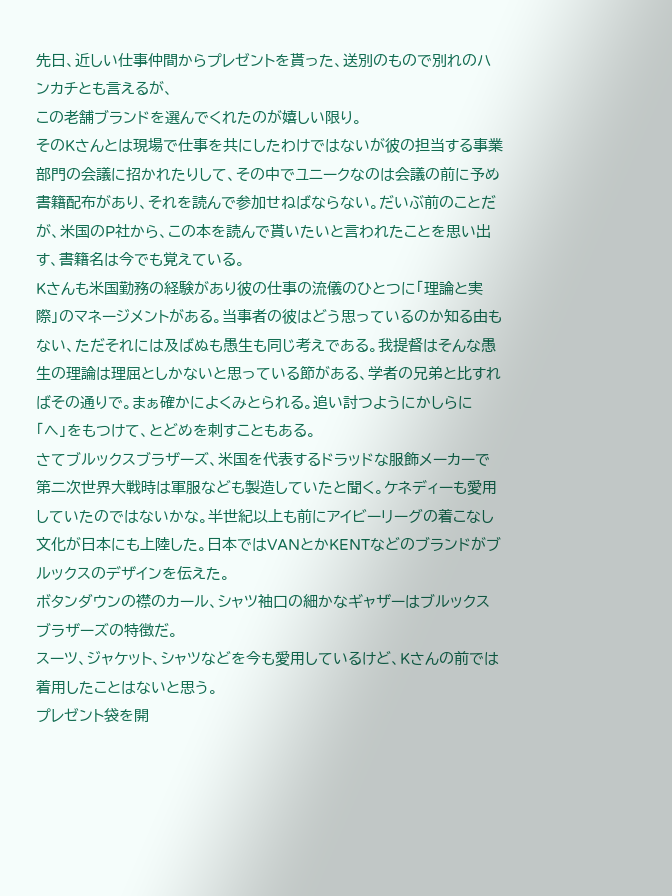先日、近しい仕事仲間からプレゼントを貰った、送別のもので別れのハンカチとも言えるが、
この老舗ブランドを選んでくれたのが嬉しい限り。
そのKさんとは現場で仕事を共にしたわけではないが彼の担当する事業部門の会議に招かれたりして、その中でユニークなのは会議の前に予め書籍配布があり、それを読んで参加せねばならない。だいぶ前のことだが、米国のP社から、この本を読んで貰いたいと言われたことを思い出す、書籍名は今でも覚えている。
Kさんも米国勤務の経験があり彼の仕事の流儀のひとつに「理論と実際」のマネージメントがある。当事者の彼はどう思っているのか知る由もない、ただそれには及ばぬも愚生も同じ考えである。我提督はそんな愚生の理論は理屈としかないと思っている節がある、学者の兄弟と比すればその通りで。まぁ確かによくみとられる。追い討つようにかしらに「へ」をもつけて、とどめを刺すこともある。
さてブルックスブラザーズ、米国を代表するドラッドな服飾メーカーで第二次世界大戦時は軍服なども製造していたと聞く。ケネディーも愛用していたのではないかな。半世紀以上も前にアイビーリーグの着こなし文化が日本にも上陸した。日本ではVANとかKENTなどのブランドがブルックスのデザインを伝えた。
ボタンダウンの襟のカール、シャツ袖口の細かなギャザーはブルックスブラザーズの特徴だ。
スーツ、ジャケット、シャツなどを今も愛用しているけど、Kさんの前では着用したことはないと思う。
プレゼント袋を開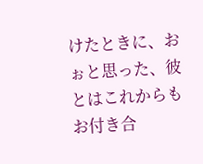けたときに、おぉと思った、彼とはこれからもお付き合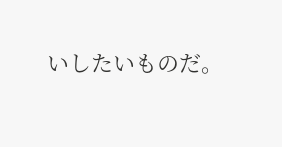いしたいものだ。